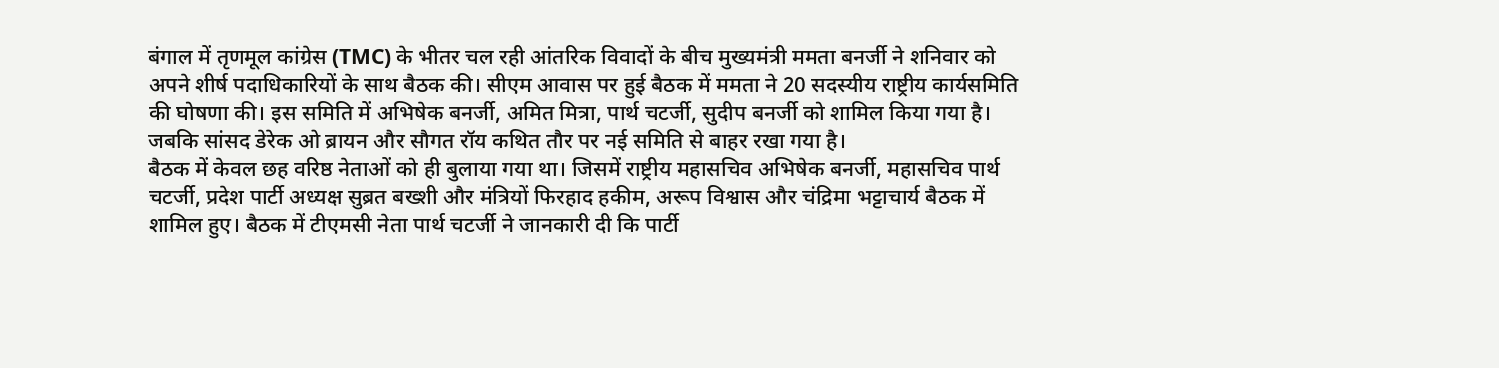बंगाल में तृणमूल कांग्रेस (TMC) के भीतर चल रही आंतरिक विवादों के बीच मुख्यमंत्री ममता बनर्जी ने शनिवार को अपने शीर्ष पदाधिकारियों के साथ बैठक की। सीएम आवास पर हुई बैठक में ममता ने 20 सदस्यीय राष्ट्रीय कार्यसमिति की घोषणा की। इस समिति में अभिषेक बनर्जी, अमित मित्रा, पार्थ चटर्जी, सुदीप बनर्जी को शामिल किया गया है। जबकि सांसद डेरेक ओ ब्रायन और सौगत रॉय कथित तौर पर नई समिति से बाहर रखा गया है।
बैठक में केवल छह वरिष्ठ नेताओं को ही बुलाया गया था। जिसमें राष्ट्रीय महासचिव अभिषेक बनर्जी, महासचिव पार्थ चटर्जी, प्रदेश पार्टी अध्यक्ष सुब्रत बख्शी और मंत्रियों फिरहाद हकीम, अरूप विश्वास और चंद्रिमा भट्टाचार्य बैठक में शामिल हुए। बैठक में टीएमसी नेता पार्थ चटर्जी ने जानकारी दी कि पार्टी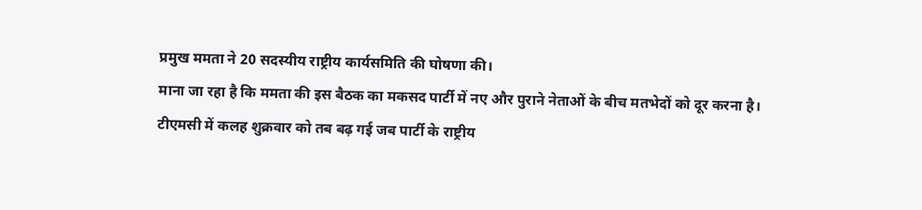प्रमुख ममता ने 20 सदस्यीय राष्ट्रीय कार्यसमिति की घोषणा की।
माना जा रहा है कि ममता की इस बैठक का मकसद पार्टी में नए और पुराने नेताओं के बीच मतभेदों को दूर करना है।
टीएमसी में कलह शुक्रवार को तब बढ़ गई जब पार्टी के राष्ट्रीय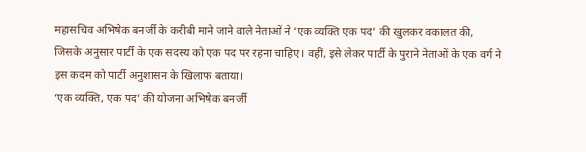महासचिव अभिषेक बनर्जी के करीबी माने जाने वाले नेताओं ने ‘एक व्यक्ति एक पद’ की खुलकर वकालत की, जिसके अनुसार पार्टी के एक सदस्य को एक पद पर रहना चाहिए। वहीं, इसे लेकर पार्टी के पुराने नेताओं के एक वर्ग ने इस कदम को पार्टी अनुशासन के खिलाफ बताया।
‘एक व्यक्ति, एक पद’ की योजना अभिषेक बनर्जी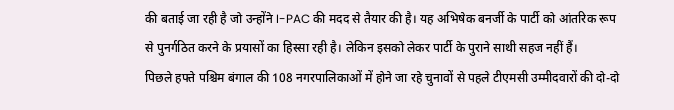की बताई जा रही है जो उन्होंने I-PAC की मदद से तैयार की है। यह अभिषेक बनर्जी के पार्टी को आंतरिक रूप से पुनर्गठित करने के प्रयासों का हिस्सा रही है। लेकिन इसको लेकर पार्टी के पुराने साथी सहज नहीं हैं।
पिछले हफ्ते पश्चिम बंगाल की 108 नगरपालिकाओं में होने जा रहे चुनावों से पहले टीएमसी उम्मीदवारों की दो-दो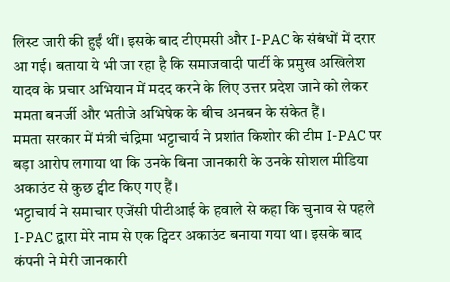लिस्ट जारी की हुईं थीं। इसके बाद टीएमसी और I-PAC के संबंधों में दरार आ गई। बताया ये भी जा रहा है कि समाजवादी पार्टी के प्रमुख अखिलेश यादव के प्रचार अभियान में मदद करने के लिए उत्तर प्रदेश जाने को लेकर ममता बनर्जी और भतीजे अभिषेक के बीच अनबन के संकेत हैं।
ममता सरकार में मंत्री चंद्रिमा भट्टाचार्य ने प्रशांत किशोर की टीम I-PAC पर बड़ा आरोप लगाया था कि उनके बिना जानकारी के उनके सोशल मीडिया अकाउंट से कुछ ट्वीट किए गए हैं।
भट्टाचार्य ने समाचार एजेंसी पीटीआई के हवाले से कहा कि चुनाव से पहले I-PAC द्वारा मेरे नाम से एक ट्विटर अकाउंट बनाया गया था। इसके बाद कंपनी ने मेरी जानकारी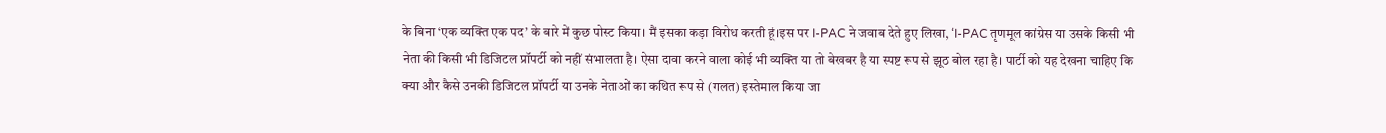के बिना ‘एक व्यक्ति एक पद’ के बारे में कुछ पोस्ट किया। मैं इसका कड़ा विरोध करती हूं।इस पर I-PAC ने जवाब देते हुए लिखा, ‘I-PAC तृणमूल कांग्रेस या उसके किसी भी नेता की किसी भी डिजिटल प्रॉपर्टी को नहीं संभालता है। ऐसा दावा करने वाला कोई भी व्यक्ति या तो बेखबर है या स्पष्ट रूप से झूठ बोल रहा है। पार्टी को यह देखना चाहिए कि क्या और कैसे उनकी डिजिटल प्रॉपर्टी या उनके नेताओं का कथित रूप से (गलत) इस्तेमाल किया जा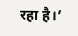रहा है।’